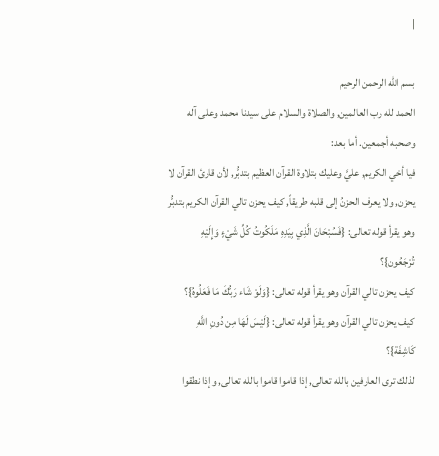|

بسم الله الرحمن الرحيم
الحمد لله رب العالمين, والصلاة والسلام على سيدنا محمد وعلى آله وصحبه أجمعين. أما بعد:
فيا أخي الكريم, عليَّ وعليك بتلاوة القرآن العظيم بتدبُّر, لأن قارئ القرآن لا يحزن, ولا يعرف الحزنُ إلى قلبه طريقاً, كيف يحزن تالي القرآن الكريم بتدبُّر وهو يقرأ قوله تعالى: {فَسُبْحَانَ الَّذِي بِيَدِهِ مَلَكُوتُ كُلِّ شَيْءٍ وَإِلَيْهِ تُرْجَعُون}؟
كيف يحزن تالي القرآن وهو يقرأ قوله تعالى: {وَلَوْ شَاء رَبُّكَ مَا فَعَلُوهُ}؟
كيف يحزن تالي القرآن وهو يقرأ قوله تعالى: {لَيْسَ لَهَا مِن دُونِ اللَّهِ كَاشِفَة}؟
لذلك ترى العارفين بالله تعالى, إذا قاموا قاموا بالله تعالى, وإذا نطقوا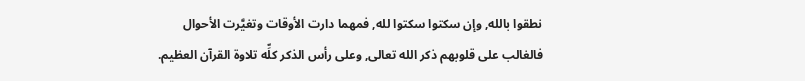نطقوا بالله, وإن سكتوا سكتوا لله, فمهما دارت الأوقات وتغيَّرت الأحوال فالغالب على قلوبهم ذكر الله تعالى, وعلى رأس الذكر كلِّه تلاوة القرآن العظيم.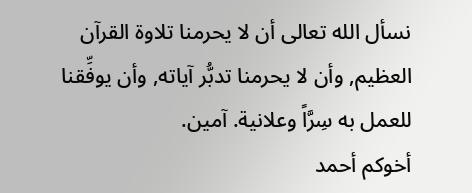نسأل الله تعالى أن لا يحرمنا تلاوة القرآن العظيم, وأن لا يحرمنا تدبُّر آياته, وأن يوفِّقنا للعمل به سِرَّاً وعلانية. آمين.
أخوكم أحمد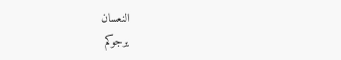النعسان
يرجوكم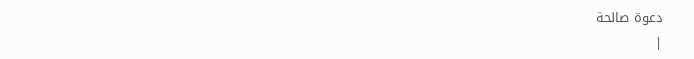دعوة صالحة
|